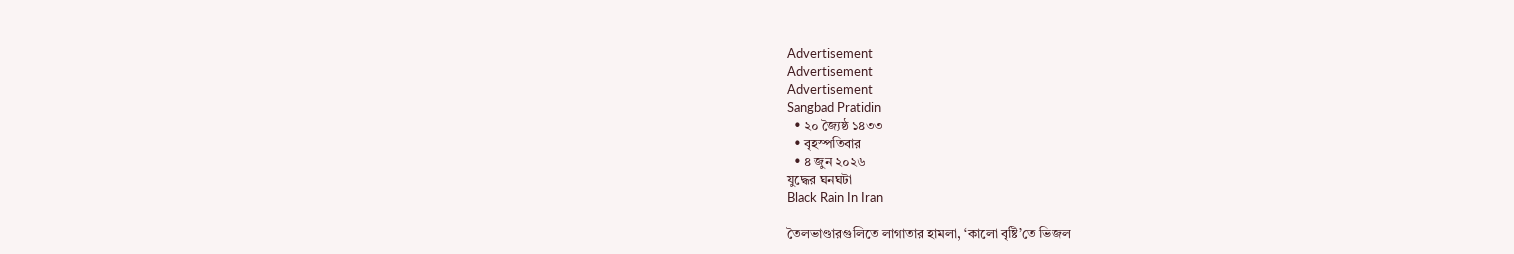Advertisement
Advertisement
Advertisement
Sangbad Pratidin
  • ২০ জ্যৈষ্ঠ ১৪৩৩
  • বৃহস্পতিবার
  • ৪ জুন ২০২৬
যুদ্ধের ঘনঘটা
Black Rain In Iran

তৈলভাণ্ডারগুলিতে লাগাতার হামলা, ‘কালো বৃষ্টি’তে ভিজল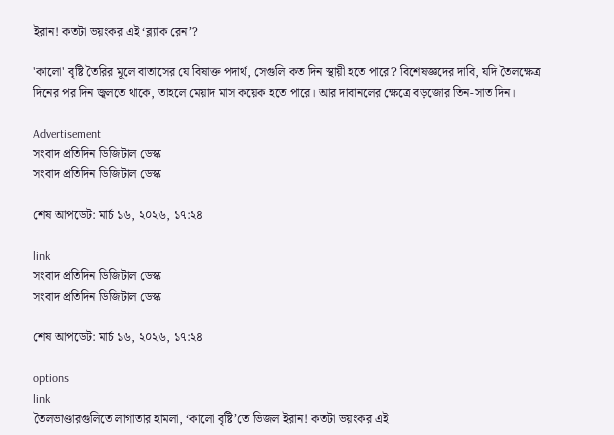ইরান! কতটা ভয়ংকর এই ‘ব্ল্যাক রেন’?

'কালো' বৃষ্টি তৈরির মূলে বাতাসের যে বিষাক্ত পদার্থ, সেগুলি কত দিন স্থায়ী হতে পারে? বিশেষজ্ঞদের দাবি, যদি তৈলক্ষেত্র দিনের পর দিন জ্বলতে থাকে, তাহলে মেয়াদ মাস কয়েক হতে পারে। আর দাবানলের ক্ষেত্রে বড়জোর তিন-সাত দিন।

Advertisement
সংবাদ প্রতিদিন ডিজিটাল ডেস্ক
সংবাদ প্রতিদিন ডিজিটাল ডেস্ক

শেষ আপডেট: মার্চ ১৬, ২০২৬, ১৭:২৪

link
সংবাদ প্রতিদিন ডিজিটাল ডেস্ক
সংবাদ প্রতিদিন ডিজিটাল ডেস্ক

শেষ আপডেট: মার্চ ১৬, ২০২৬, ১৭:২৪

options
link
তৈলভাণ্ডারগুলিতে লাগাতার হামলা, ‘কালো বৃষ্টি’তে ভিজল ইরান! কতটা ভয়ংকর এই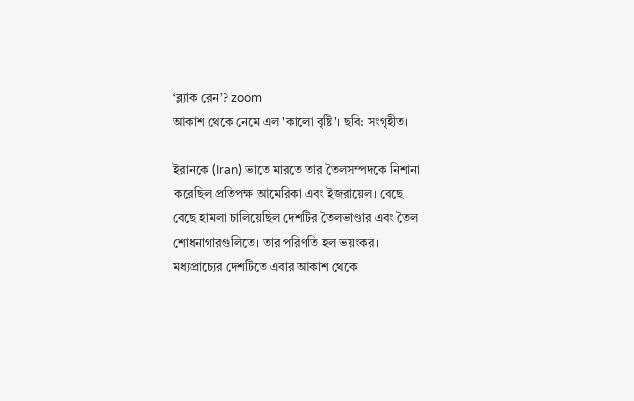‘ব্ল্যাক রেন’? zoom
আকাশ থেকে নেমে এল 'কালো বৃষ্টি'। ছবি: সংগৃহীত।

ইরানকে (Iran) ভাতে মারতে তার তৈলসম্পদকে নিশানা করেছিল প্রতিপক্ষ আমেরিকা এবং ইজরায়েল। বেছে বেছে হামলা চালিয়েছিল দেশটির তৈলভাণ্ডার এবং তৈল শোধনাগারগুলিতে। তার পরিণতি হল ভয়ংকর। মধ্যপ্রাচ্যের দেশটিতে এবার আকাশ থেকে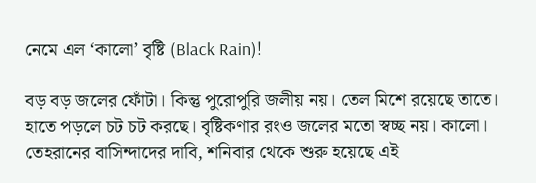নেমে এল ‘কালো’ বৃষ্টি (Black Rain)!

বড় বড় জলের ফোঁটা। কিন্তু পুরোপুরি জলীয় নয়। তেল মিশে রয়েছে তাতে। হাতে পড়লে চট চট করছে। বৃষ্টিকণার রংও জলের মতো স্বচ্ছ নয়। কালো। তেহরানের বাসিন্দাদের দাবি, শনিবার থেকে শুরু হয়েছে এই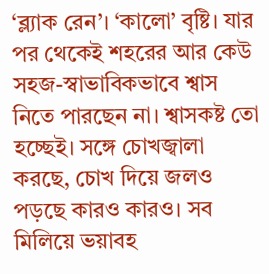‘ব্ল‍্যাক রেন’। ‘কালো’ বৃষ্টি। যার পর থেকেই শহরের আর কেউ সহজ-স্বাভাবিকভাবে শ্বাস নিতে পারছেন না। শ্বাসকষ্ট তো হচ্ছেই। সঙ্গে চোখজ্বালা করছে, চোখ দিয়ে জলও পড়ছে কারও কারও। সব মিলিয়ে ভয়াবহ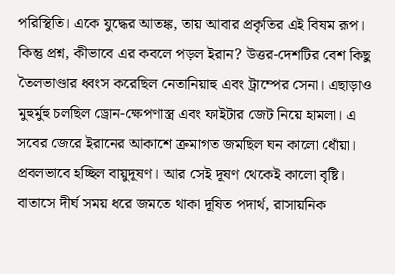পরিস্থিতি। একে যুদ্ধের আতঙ্ক, তায় আবার প্রকৃতির এই বিষম রূপ। কিন্তু প্রশ্ন, কীভাবে এর কবলে পড়ল ইরান? উত্তর-দেশটির বেশ কিছু তৈলভাণ্ডার ধ্বংস করেছিল নেতানিয়াহু এবং ট্রাম্পের সেনা। এছাড়াও মুহুর্মুহু চলছিল ড্রোন-ক্ষেপণাস্ত্র এবং ফাইটার জেট নিয়ে হামলা। এ সবের জেরে ইরানের আকাশে ক্রমাগত জমছিল ঘন কালো ধোঁয়া। প্রবলভাবে হচ্ছিল বায়ুদূষণ। আর সেই দূষণ থেকেই কালো বৃষ্টি। বাতাসে দীর্ঘ সময় ধরে জমতে থাকা দূষিত পদার্থ, রাসায়নিক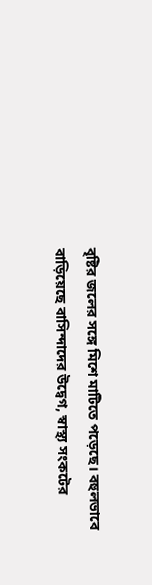বৃষ্টির জলের সঙ্গে মিশে মাটিতে পড়েছে। বহুলভাবে বাড়িয়েছে বাসিন্দাদের উদ্বেগ, স্বাস্থ্য সংকটের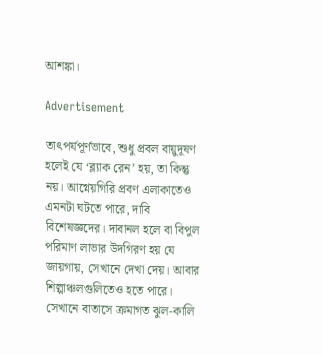আশঙ্কা।

Advertisement

তাৎপর্যপূর্ণভাবে, শুধু প্রবল বায়ুদূষণ হলেই যে ‘ব্ল‍্যাক রেন’ হয়, তা কিন্তু নয়। আগ্নেয়গিরি প্রবণ এলাকাতেও এমনটা ঘটতে পারে, দাবি বিশেষজ্ঞদের। দাবানল হলে বা বিপুল পরিমাণ লাভার উদগিরণ হয় যে জায়গায়, সেখানে দেখা দেয়। আবার শিল্পাঞ্চলগুলিতেও হতে পারে। সেখানে বাতাসে ক্রমাগত ঝুল-কালি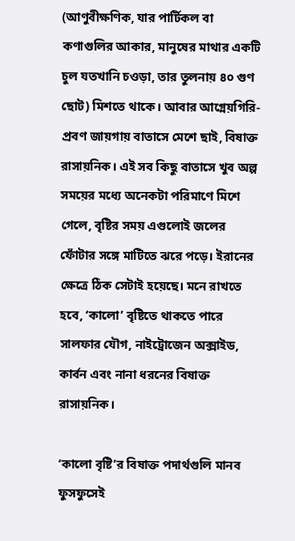(আণুবীক্ষণিক, যার পার্টিকল বা কণাগুলির আকার, মানুষের মাথার একটি চুল যতখানি চওড়া, তার তুলনায় ৪০ গুণ ছোট) মিশতে থাকে। আবার আগ্নেয়গিরি-প্রবণ জায়গায় বাতাসে মেশে ছাই, বিষাক্ত রাসায়নিক। এই সব কিছু বাতাসে খুব অল্প সময়ের মধ্যে অনেকটা পরিমাণে মিশে গেলে, বৃষ্টির সময় এগুলোই জলের ফোঁটার সঙ্গে মাটিতে ঝরে পড়ে। ইরানের ক্ষেত্রে ঠিক সেটাই হয়েছে। মনে রাখতে হবে, ‘কালো’ বৃষ্টিতে থাকতে পারে সালফার যৌগ, নাইট্রোজেন অক্সাইড, কার্বন এবং নানা ধরনের বিষাক্ত রাসায়নিক।

‘কালো বৃষ্টি’র বিষাক্ত পদার্থগুলি মানব ফুসফুসেই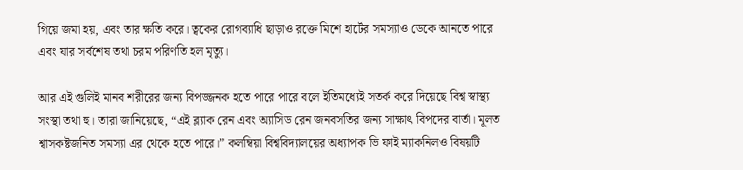গিয়ে জমা হয়, এবং তার ক্ষতি করে। ত্বকের রোগব্যাধি ছাড়াও রক্তে মিশে হার্টের সমস্যাও ডেকে আনতে পারে এবং যার সর্বশেষ তথা চরম পরিণতি হল মৃত্যু।

আর এই গুলিই মানব শরীরের জন্য বিপজ্জনক হতে পারে পারে বলে ইতিমধ্যেই সতর্ক করে দিয়েছে বিশ্ব স্বাস্থ্য সংস্থা তথা হু। তারা জানিয়েছে, “এই ব্ল‍্যাক রেন এবং অ্যাসিড রেন জনবসতির জন্য সাক্ষাৎ বিপদের বার্তা। মূলত শ্বাসকষ্টজনিত সমস্যা এর থেকে হতে পারে।” কলম্বিয়া বিশ্ববিদ্যালয়ের অধ্যাপক ভি ফাই ম্যাকনিলও বিষয়টি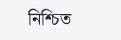নিশ্চিত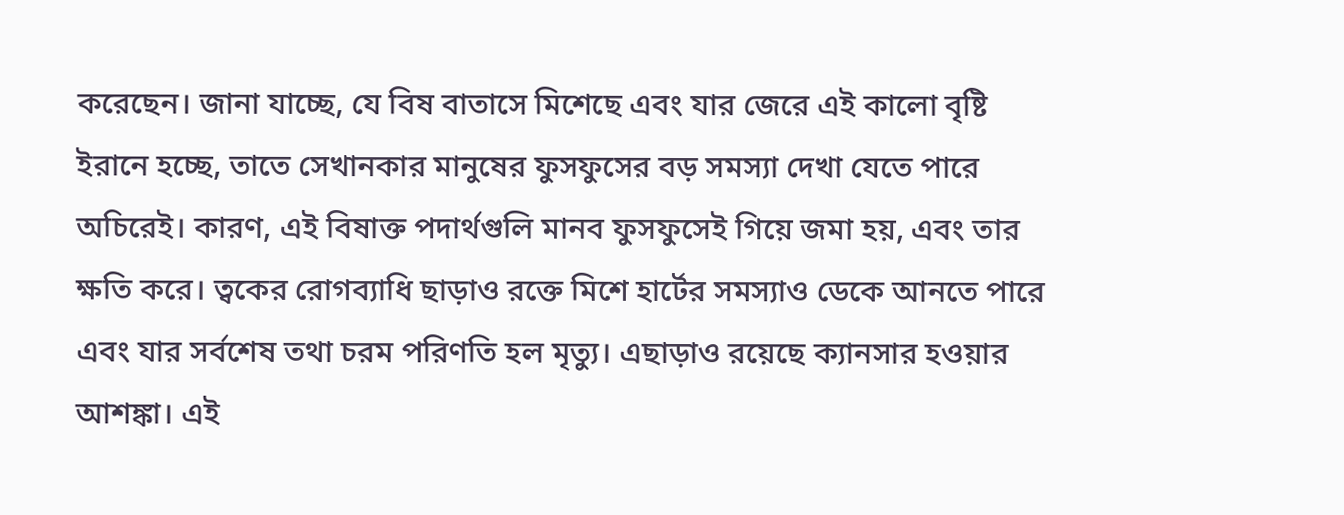করেছেন। জানা যাচ্ছে, যে বিষ বাতাসে মিশেছে এবং যার জেরে এই কালো বৃষ্টি ইরানে হচ্ছে, তাতে সেখানকার মানুষের ফুসফুসের বড় সমস্যা দেখা যেতে পারে অচিরেই। কারণ, এই বিষাক্ত পদার্থগুলি মানব ফুসফুসেই গিয়ে জমা হয়, এবং তার ক্ষতি করে। ত্বকের রোগব্যাধি ছাড়াও রক্তে মিশে হার্টের সমস্যাও ডেকে আনতে পারে এবং যার সর্বশেষ তথা চরম পরিণতি হল মৃত্যু। এছাড়াও রয়েছে ক্যানসার হওয়ার আশঙ্কা। এই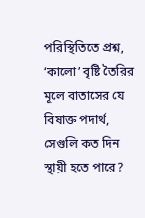পরিস্থিতিতে প্রশ্ন, ‘কালো’ বৃষ্টি তৈরির মূলে বাতাসের যে বিষাক্ত পদার্থ, সেগুলি কত দিন স্থায়ী হতে পারে?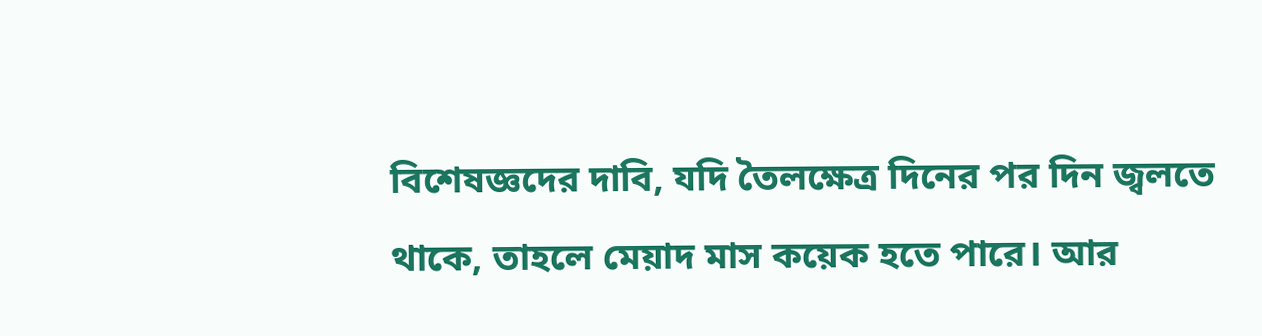বিশেষজ্ঞদের দাবি, যদি তৈলক্ষেত্র দিনের পর দিন জ্বলতে থাকে, তাহলে মেয়াদ মাস কয়েক হতে পারে। আর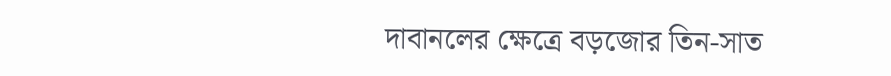দাবানলের ক্ষেত্রে বড়জোর তিন-সাত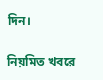দিন।

নিয়মিত খবরে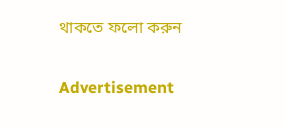থাকতে ফলো করুন

Advertisement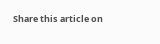Share this article on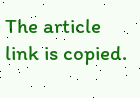The article link is copied.